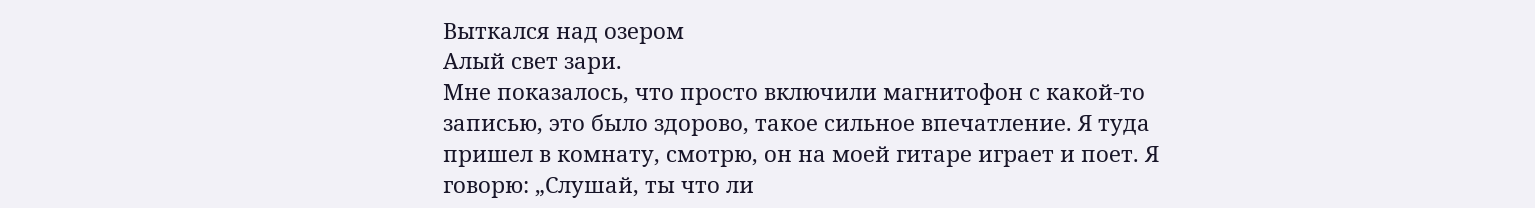Выткался над озером
Алый свет зари.
Мне показалось, что просто включили магнитофон с какой-то записью, это было здорово, такое сильное впечатление. Я туда пришел в комнату, смотрю, он на моей гитаре играет и поет. Я говорю: „Слушай, ты что ли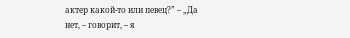актер какой-то или певец?” – „Да нет, – говорит, – я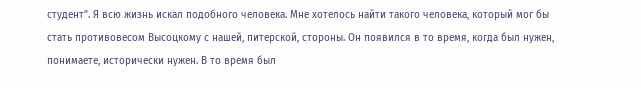студент”. Я всю жизнь искал подобного человека. Мне хотелось найти такого человека, который мог бы стать противовесом Высоцкому с нашей, питерской, стороны. Он появился в то время, когда был нужен, понимаете, исторически нужен. В то время был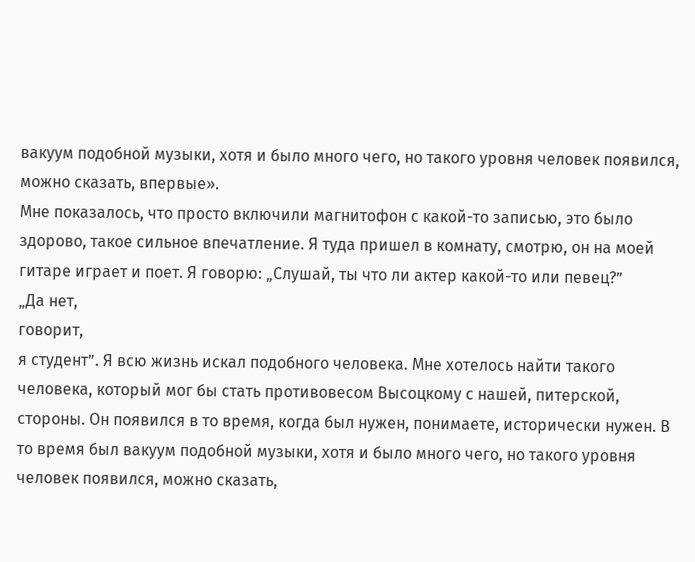вакуум подобной музыки, хотя и было много чего, но такого уровня человек появился, можно сказать, впервые».
Мне показалось, что просто включили магнитофон с какой-то записью, это было здорово, такое сильное впечатление. Я туда пришел в комнату, смотрю, он на моей гитаре играет и поет. Я говорю: „Слушай, ты что ли актер какой-то или певец?”
„Да нет,
говорит,
я студент”. Я всю жизнь искал подобного человека. Мне хотелось найти такого человека, который мог бы стать противовесом Высоцкому с нашей, питерской, стороны. Он появился в то время, когда был нужен, понимаете, исторически нужен. В то время был вакуум подобной музыки, хотя и было много чего, но такого уровня человек появился, можно сказать,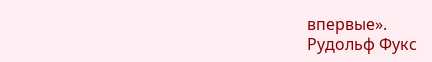впервые».
Рудольф Фукс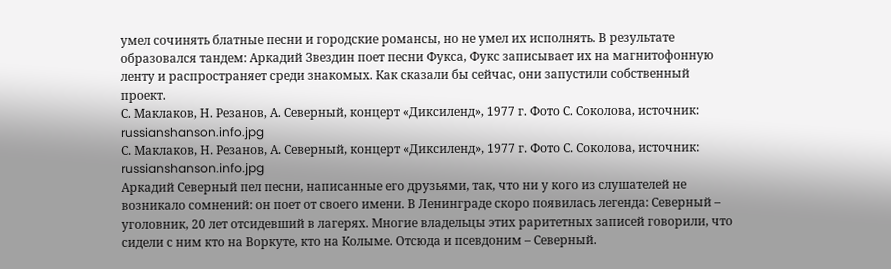умел сочинять блатные песни и городские романсы, но не умел их исполнять. В результате образовался тандем: Аркадий Звездин поет песни Фукса, Фукс записывает их на магнитофонную ленту и распространяет среди знакомых. Как сказали бы сейчас, они запустили собственный проект.
С. Маклаков, Н. Резанов, А. Северный, концерт «Диксиленд», 1977 г. Фото С. Соколова, источник: russianshanson.info.jpg
С. Маклаков, Н. Резанов, А. Северный, концерт «Диксиленд», 1977 г. Фото С. Соколова, источник: russianshanson.info.jpg
Аркадий Северный пел песни, написанные его друзьями, так, что ни у кого из слушателей не возникало сомнений: он поет от своего имени. В Ленинграде скоро появилась легенда: Северный – уголовник, 20 лет отсидевший в лагерях. Многие владельцы этих раритетных записей говорили, что сидели с ним кто на Воркуте, кто на Колыме. Отсюда и псевдоним – Северный.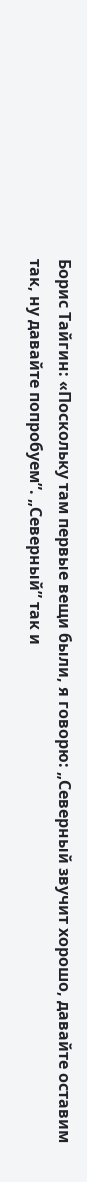Борис Тайгин: «Поскольку там первые вещи были, я говорю: „Северный звучит хорошо, давайте оставим так, ну давайте попробуем”. „Северный” так и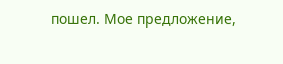пошел. Мое предложение,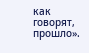как говорят, прошло».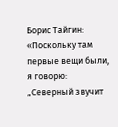Борис Тайгин:
«Поскольку там первые вещи были, я говорю: „Северный звучит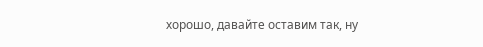хорошо, давайте оставим так, ну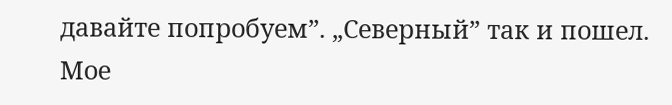давайте попробуем”. „Северный” так и пошел. Мое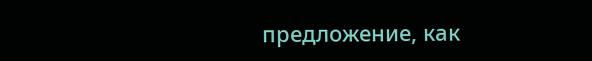предложение, как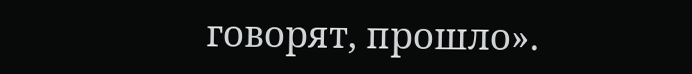говорят, прошло».